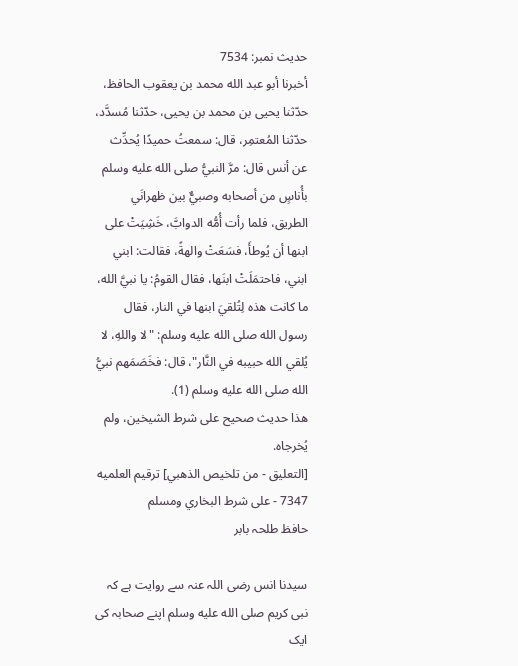حدیث نمبر: 7534
أخبرنا أبو عبد الله محمد بن يعقوب الحافظ، حدّثنا يحيى بن محمد بن يحيى، حدّثنا مُسدَّد، حدّثنا المُعتمِر، قال: سمعتُ حميدًا يُحدِّث عن أنس قال: مرَّ النبيُّ صلى الله عليه وسلم بأُناسٍ من أصحابه وصبيٌّ بين ظهرانَي الطريق، فلما رأت أُمُّه الدوابَّ، خَشِيَتْ على ابنها أن يُوطأَ، فسَعَتْ والهةً، فقالت: ابني ابني، فاحتمَلَتْ ابنَها، فقال القومُ: يا نبيَّ الله، ما كانت هذه لِتُلقيَ ابنها في النار، فقال رسول الله صلى الله عليه وسلم: "لا واللهِ، لا يُلقي الله حبيبه في النَّار"، قال: فخَصَمَهم نبيُّ الله صلى الله عليه وسلم (1).
هذا حديث صحيح على شرط الشيخين، ولم يُخرجاه.
[التعليق - من تلخيص الذهبي] ترقيم العلميه 7347 - على شرط البخاري ومسلم
حافظ طلحہ بابر

سیدنا انس رضی اللہ عنہ سے روایت ہے کہ نبی کریم صلى الله عليه وسلم اپنے صحابہ کی ایک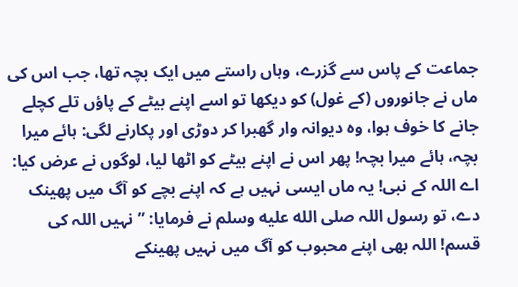جماعت کے پاس سے گزرے، وہاں راستے میں ایک بچہ تھا، جب اس کی ماں نے جانوروں (کے غول) کو دیکھا تو اسے اپنے بیٹے کے پاؤں تلے کچلے جانے کا خوف ہوا، وہ دیوانہ وار گھبرا کر دوڑی اور پکارنے لگی: ہائے میرا بچہ، ہائے میرا بچہ! پھر اس نے اپنے بیٹے کو اٹھا لیا، لوگوں نے عرض کیا: اے اللہ کے نبی! یہ ماں ایسی نہیں ہے کہ اپنے بچے کو آگ میں پھینک دے، تو رسول اللہ صلى الله عليه وسلم نے فرمایا: ”نہیں اللہ کی قسم! اللہ بھی اپنے محبوب کو آگ میں نہیں پھینکے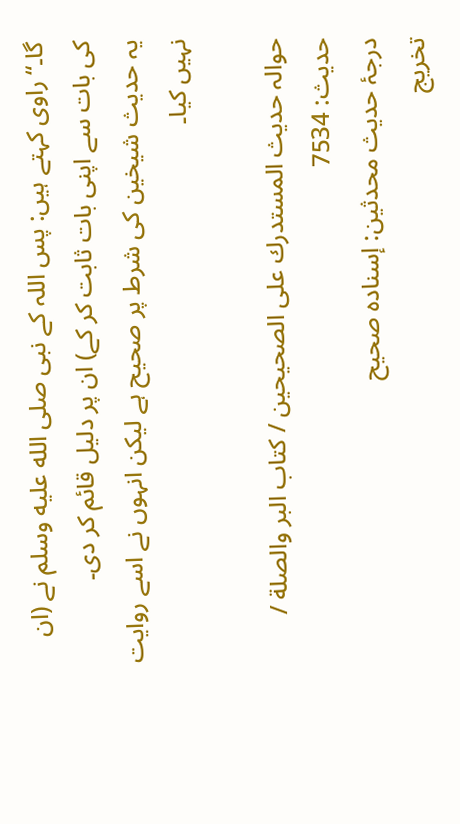گا۔“ راوی کہتے ہیں: پس اللہ کے نبی صلى الله عليه وسلم نے (ان کی بات سے اپنی بات ثابت کر کے) ان پر دلیل قائم کر دی۔
یہ حدیث شیخین کی شرط پر صحیح ہے لیکن انہوں نے اسے روایت نہیں کیا۔

حوالہ حدیث المستدرك على الصحيحين / كتاب البر والصلة / حدیث: 7534
درجۂ حدیث محدثین: إسناده صحيح
تخریج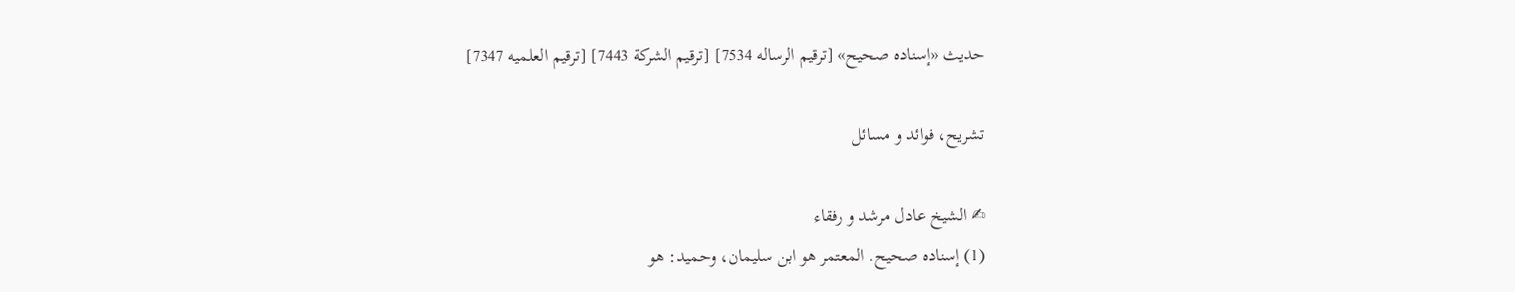حدیث «إسناده صحيح» [ترقيم الرساله 7534] [ترقيم الشركة 7443] [ترقيم العلميه 7347]

تشریح، فوائد و مسائل

✍ الشیخ عادل مرشد و رفقاء
(1) إسناده صحيح. المعتمر هو ابن سليمان، وحميد: هو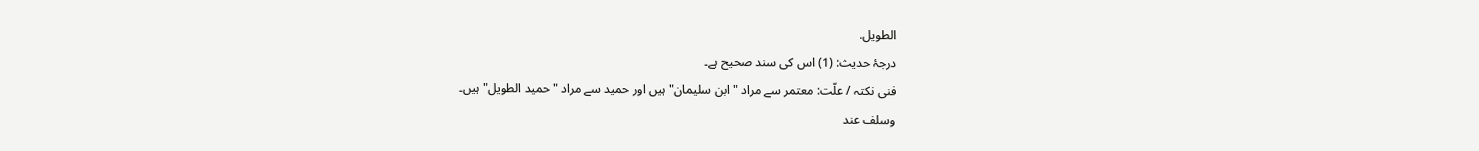الطويل.
درجۂ حدیث: (1) اس کی سند صحیح ہے۔
فنی نکتہ / علّت: معتمر سے مراد "ابن سلیمان" ہیں اور حمید سے مراد "حمید الطویل" ہیں۔
وسلف عند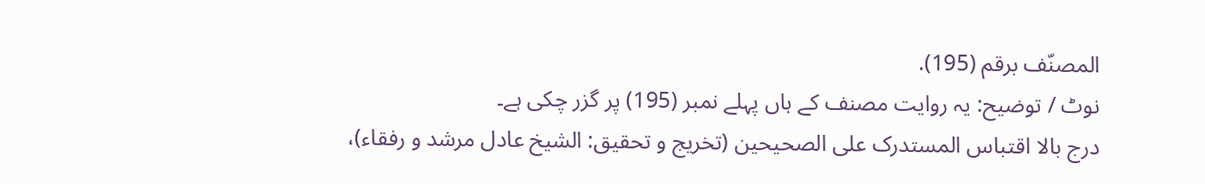المصنّف برقم (195).
نوٹ / توضیح: یہ روایت مصنف کے ہاں پہلے نمبر (195) پر گزر چکی ہے۔
درج بالا اقتباس المستدرک علی الصحیحین (تخریج و تحقیق: الشیخ عادل مرشد و رفقاء)،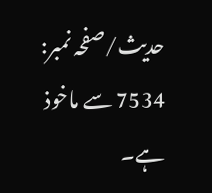حدیث/صفحہ نمبر: 7534 سے ماخوذ ہے۔